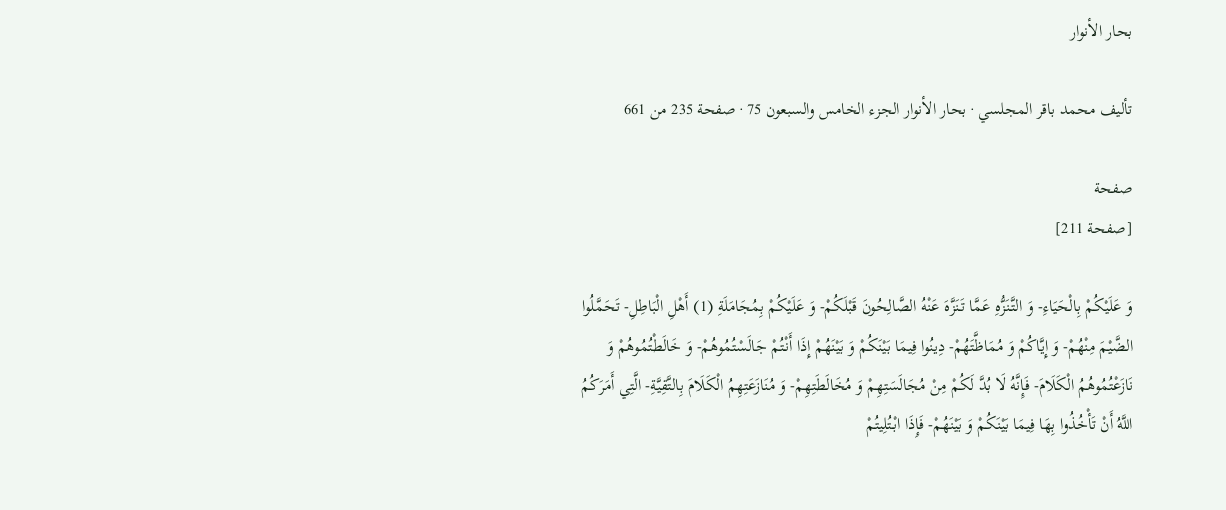بحار الأنوار

تأليف محمد باقر المجلسي · بحار الأنوار الجزء الخامس والسبعون 75 · صفحة 235 من 661

صفحة
[صفحة 211]

وَ عَلَيْكُمْ بِالْحَيَاءِ- وَ التَّنَزُّهِ عَمَّا تَنَزَّهَ عَنْهُ الصَّالِحُونَ قَبْلَكُمْ- وَ عَلَيْكُمْ بِمُجَامَلَةِ (1) أَهْلِ الْبَاطِلِ- تَحَمَّلُوا الضَّيْمَ مِنْهُمْ- وَ إِيَّاكُمْ وَ مُمَاظَّتَهُمْ- دِينُوا فِيمَا بَيْنَكُمْ وَ بَيْنَهُمْ إِذَا أَنْتُمْ جَالَسْتُمُوهُمْ- وَ خَالَطْتُمُوهُمْ وَ نَازَعْتُمُوهُمُ الْكَلَامَ- فَإِنَّهُ لَا بُدَّ لَكُمْ مِنْ مُجَالَسَتِهِمْ وَ مُخَالَطَتِهِمْ- وَ مُنَازَعَتِهِمُ الْكَلَامَ بِالتَّقِيَّةِ- الَّتِي أَمَرَكُمُ اللَّهُ أَنْ تَأْخُذُوا بِهَا فِيمَا بَيْنَكُمْ وَ بَيْنَهُمْ- فَإِذَا ابْتُلِيتُمْ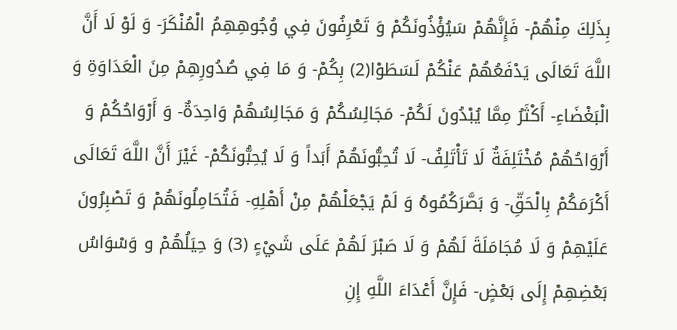بِذَلِكَ مِنْهُمْ- فَإِنَّهُمْ سَيُؤْذُونَكُمْ وَ تَعْرِفُونَ فِي وُجُوهِهِمُ الْمُنْكَرَ- وَ لَوْ لَا أَنَّ اللَّهَ تَعَالَى يَدْفَعُهُمْ عَنْكُمْ لَسَطَوْا(2) بِكُمْ- وَ مَا فِي صُدُورِهِمْ مِنَ الْعَدَاوَةِ وَ الْبَغْضَاءِ- أَكْثَرُ مِمَّا يُبْدُونَ لَكُمْ- مَجَالِسُكُمْ وَ مَجَالِسُهُمْ وَاحِدَةٌ- وَ أَرْوَاحُكُمْ وَ أَرْوَاحُهُمْ مُخْتَلِفَةٌ لَا تَأْتَلِفُ- لَا تُحِبُّونَهُمْ أَبَداً وَ لَا يُحِبُّونَكُمْ- غَيْرَ أَنَّ اللَّهَ تَعَالَى أَكْرَمَكُمْ بِالْحَقِّ- وَ بَصَّرَكُمُوهُ وَ لَمْ يَجْعَلْهُمْ مِنْ أَهْلِهِ- فَتُحَامِلُونَهُمْ وَ تَصْبِرُونَ عَلَيْهِمْ وَ لَا مُجَامَلَةَ لَهُمْ وَ لَا صَبْرَ لَهُمْ عَلَى شَيْءٍ (3) وَ حِيَلُهُمْ و وَسْوَاسُ بَعْضِهِمْ إِلَى بَعْضٍ- فَإِنَّ أَعْدَاءَ اللَّهِ إِنِ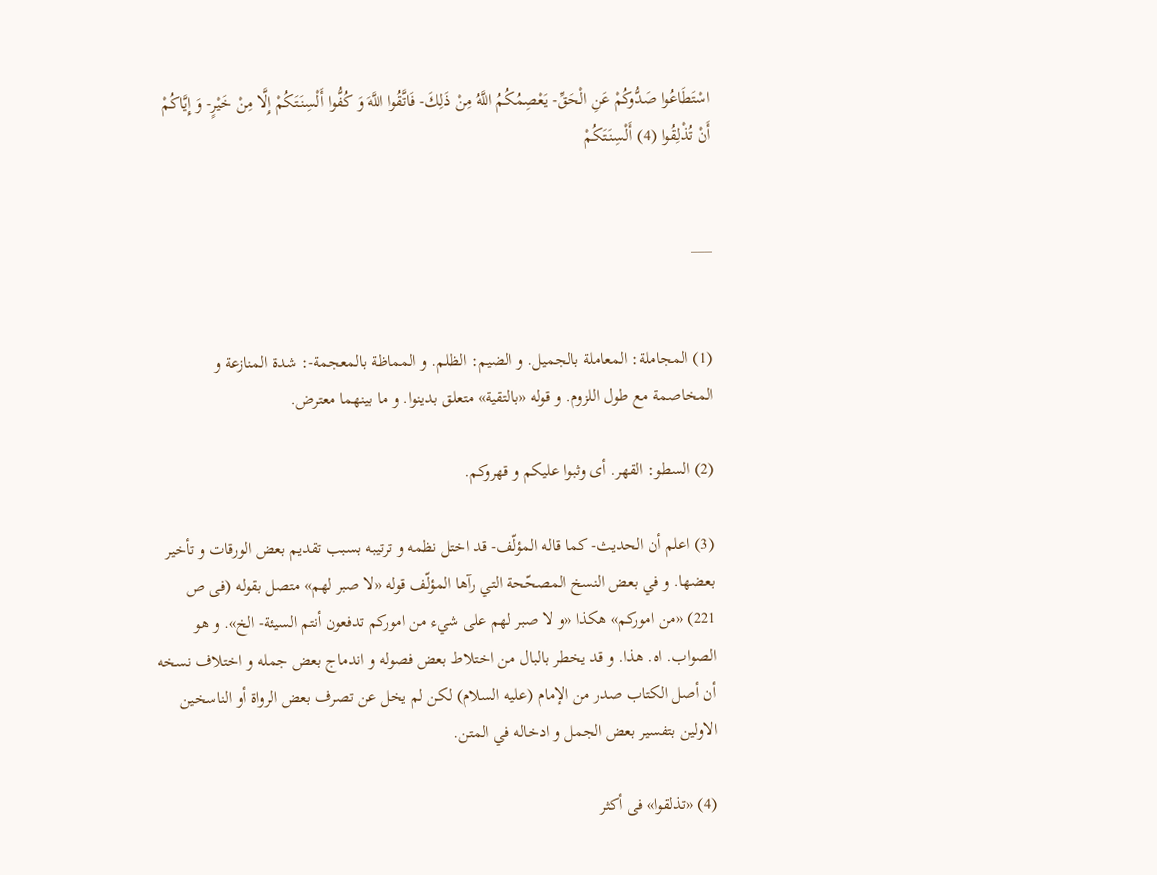اسْتَطَاعُوا صَدُّوكُمْ عَنِ الْحَقِّ- يَعْصِمُكُمُ اللَّهُ مِنْ ذَلِكَ- فَاتَّقُوا اللَّهَ وَ كُفُّوا أَلْسِنَتَكُمْ إِلَّا مِنْ خَيْرٍ- وَ إِيَّاكُمْ أَنْ تُذْلِقُوا (4) أَلْسِنَتَكُمْ


___


(1) المجاملة: المعاملة بالجميل. و الضيم: الظلم. و المماظة بالمعجمة-: شدة المنازعة و المخاصمة مع طول اللزوم. و قوله «بالتقية» متعلق بدينوا. و ما بينهما معترض.

(2) السطو: القهر. أى وثبوا عليكم و قهروكم.

(3) اعلم أن الحديث- كما قاله المؤلّف- قد اختل نظمه و ترتيبه بسبب تقديم بعض الورقات و تأخير بعضها. و في بعض النسخ المصحّحة التي رآها المؤلّف قوله «لا صبر لهم» متصل بقوله (فى ص 221) «من اموركم» هكذا «و لا صبر لهم على شيء من اموركم تدفعون أنتم السيئة- الخ». و هو الصواب. اه. هذا. و قد يخطر بالبال من اختلاط بعض فصوله و اندماج بعض جمله و اختلاف نسخه أن أصل الكتاب صدر من الإمام (عليه السلام) لكن لم يخل عن تصرف بعض الرواة أو الناسخين الاولين بتفسير بعض الجمل و ادخاله في المتن.

(4) «تذلقوا» فى أكثر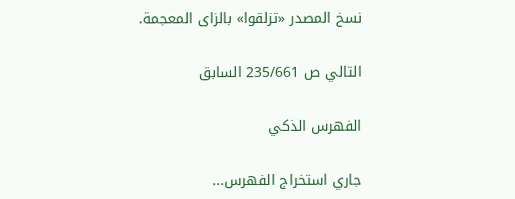نسخ المصدر «تزلقوا» بالزاى المعجمة.

التالي ص 235/661 السابق

الفهرس الذكي

جاري استخراج الفهرس...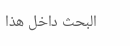البحث داخل هذا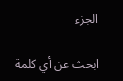الجزء

ابحث عن أي كلمة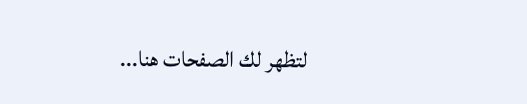لتظهر لك الصفحات هنا...